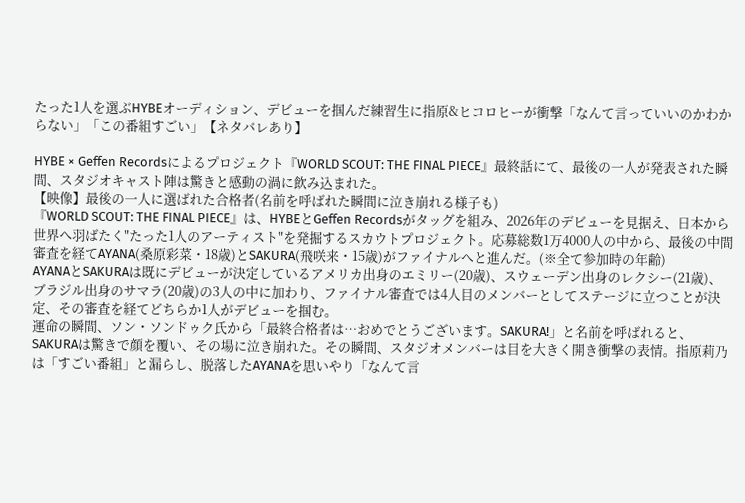たった1人を選ぶHYBEオーディション、デビューを掴んだ練習生に指原&ヒコロヒーが衝撃「なんて言っていいのかわからない」「この番組すごい」【ネタバレあり】

HYBE × Geffen Recordsによるプロジェクト『WORLD SCOUT: THE FINAL PIECE』最終話にて、最後の一人が発表された瞬間、スタジオキャスト陣は驚きと感動の渦に飲み込まれた。
【映像】最後の一人に選ばれた合格者(名前を呼ばれた瞬間に泣き崩れる様子も)
『WORLD SCOUT: THE FINAL PIECE』は、HYBEとGeffen Recordsがタッグを組み、2026年のデビューを見据え、日本から世界へ羽ばたく"たった1人のアーティスト"を発掘するスカウトプロジェクト。応募総数1万4000人の中から、最後の中間審査を経てAYANA(桑原彩菜・18歳)とSAKURA(飛咲来・15歳)がファイナルへと進んだ。(※全て参加時の年齢)
AYANAとSAKURAは既にデビューが決定しているアメリカ出身のエミリー(20歳)、スウェーデン出身のレクシー(21歳)、ブラジル出身のサマラ(20歳)の3人の中に加わり、ファイナル審査では4人目のメンバーとしてステージに立つことが決定、その審査を経てどちらか1人がデビューを掴む。
運命の瞬間、ソン・ソンドゥク氏から「最終合格者は…おめでとうございます。SAKURA!」と名前を呼ばれると、SAKURAは驚きで顔を覆い、その場に泣き崩れた。その瞬間、スタジオメンバーは目を大きく開き衝撃の表情。指原莉乃は「すごい番組」と漏らし、脱落したAYANAを思いやり「なんて言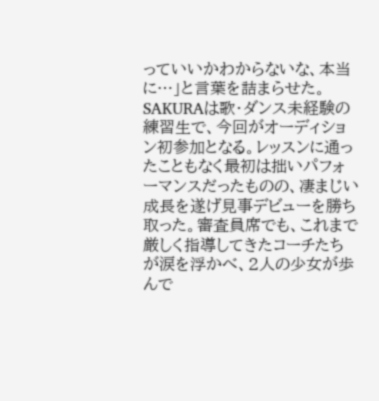っていいかわからないな、本当に…」と言葉を詰まらせた。
SAKURAは歌・ダンス未経験の練習生で、今回がオーディション初参加となる。レッスンに通ったこともなく最初は拙いパフォーマンスだったものの、凄まじい成長を遂げ見事デビューを勝ち取った。審査員席でも、これまで厳しく指導してきたコーチたちが涙を浮かべ、2人の少女が歩んで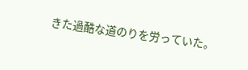きた過酷な道のりを労っていた。